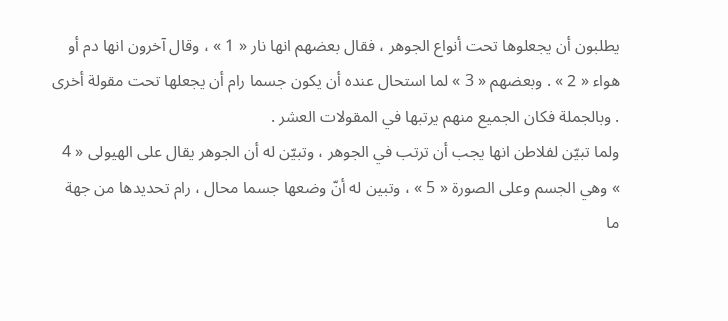يطلبون أن يجعلوها تحت أنواع الجوهر ، فقال بعضهم انها نار « 1 » ، وقال آخرون انها دم أو هواء « 2 » . وبعضهم « 3 » لما استحال عنده أن يكون جسما رام أن يجعلها تحت مقولة أخرى . وبالجملة فكان الجميع منهم يرتبها في المقولات العشر .
ولما تبيّن لفلاطن انها يجب أن ترتب في الجوهر ، وتبيّن له أن الجوهر يقال على الهيولى « 4 » وهي الجسم وعلى الصورة « 5 » ، وتبين له أنّ وضعها جسما محال ، رام تحديدها من جهة ما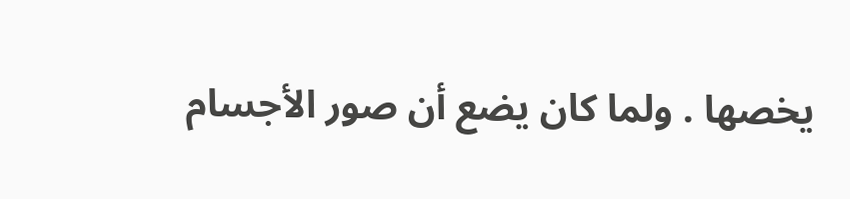يخصها . ولما كان يضع أن صور الأجسام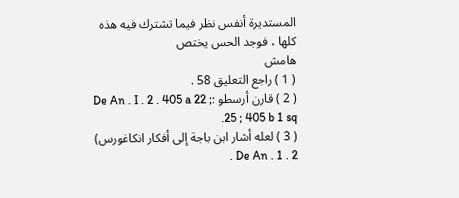المستديرة أنفس نظر فيما تشترك فيه هذه كلها ، فوجد الحس يختص
هامش
( 1 ) راجع التعليق 58 .
( 2 ) قارن أرسطو :De An . I . 2 . 405 a 22 ; 25 ; 405 b 1 sq.
( 3 ) لعله أشار ابن باجة إلى أفكار انكاغورس) De An . 1 . 2 .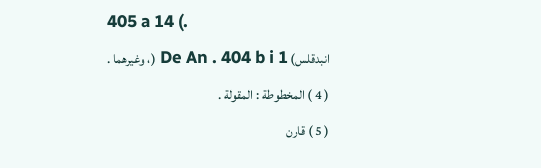405 a 14 (.
انبدقلس) De An . 404 b i 1 (، وغيرهما .
( 4 ) المخطوطة : المقولة .
( 5 ) قارن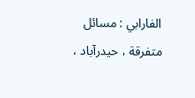الفارابي : مسائل متفرقة ، حيدرآباد ،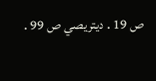ص 19 . ديتريصي ص 99 .